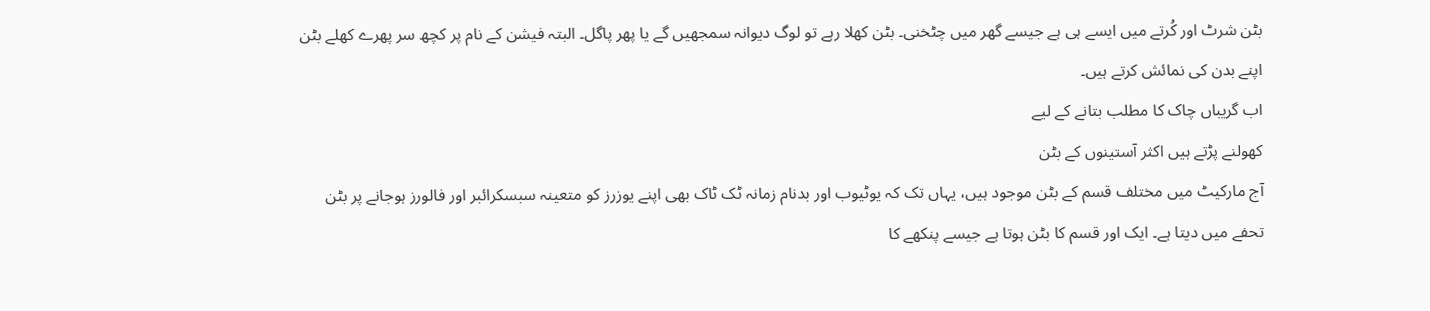بٹن شرٹ اور کُرتے میں ایسے ہی ہے جیسے گھر میں چٹخنی۔ بٹن کھلا رہے تو لوگ دیوانہ سمجھیں گے یا پھر پاگل۔ البتہ فیشن کے نام پر کچھ سر پھرے کھلے بٹن اپنے بدن کی نمائش کرتے ہیں۔
اب گریباں چاک کا مطلب بتانے کے لیے
کھولنے پڑتے ہیں اکثر آستینوں کے بٹن
آج مارکیٹ میں مختلف قسم کے بٹن موجود ہیں، یہاں تک کہ یوٹیوب اور بدنام زمانہ ٹک ٹاک بھی اپنے یوزرز کو متعینہ سبسکرائبر اور فالورز ہوجانے پر بٹن تحفے میں دیتا ہے۔ ایک اور قسم کا بٹن ہوتا ہے جیسے پنکھے کا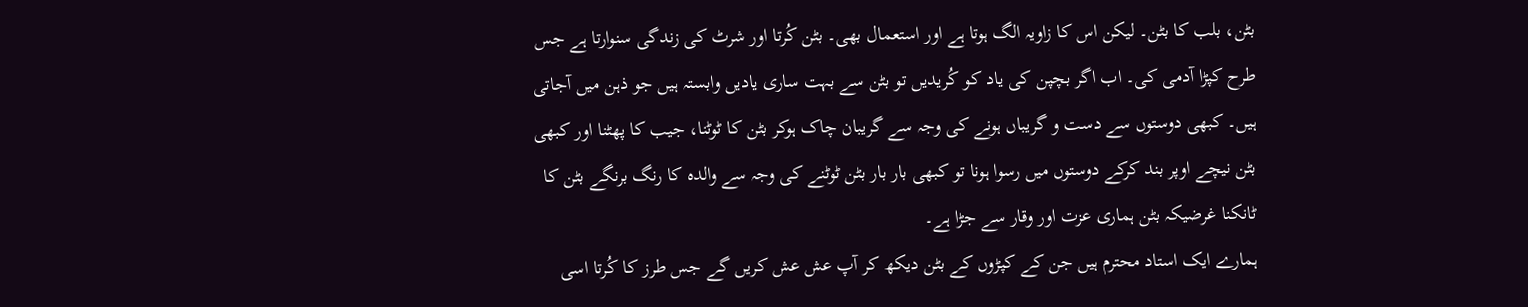بٹن، بلب کا بٹن۔ لیکن اس کا زاویہ الگ ہوتا ہے اور استعمال بھی۔ بٹن کُرتا اور شرٹ کی زندگی سنوارتا ہے جس طرح کپڑا آدمی کی۔ اب اگر بچپن کی یاد کو کُریدیں تو بٹن سے بہت ساری یادیں وابستہ ہیں جو ذہن میں آجاتی ہیں۔ کبھی دوستوں سے دست و گریباں ہونے کی وجہ سے گریبان چاک ہوکر بٹن کا ٹوٹنا، جیب کا پھٹنا اور کبھی بٹن نیچے اوپر بند کرکے دوستوں میں رسوا ہونا تو کبھی بار بار بٹن ٹوٹنے کی وجہ سے والدہ کا رنگ برنگے بٹن کا ٹانکنا غرضیکہ بٹن ہماری عزت اور وقار سے جڑا ہے۔
ہمارے ایک استاد محترم ہیں جن کے کپڑوں کے بٹن دیکھ کر آپ عش عش کریں گے جس طرز کا کُرتا اسی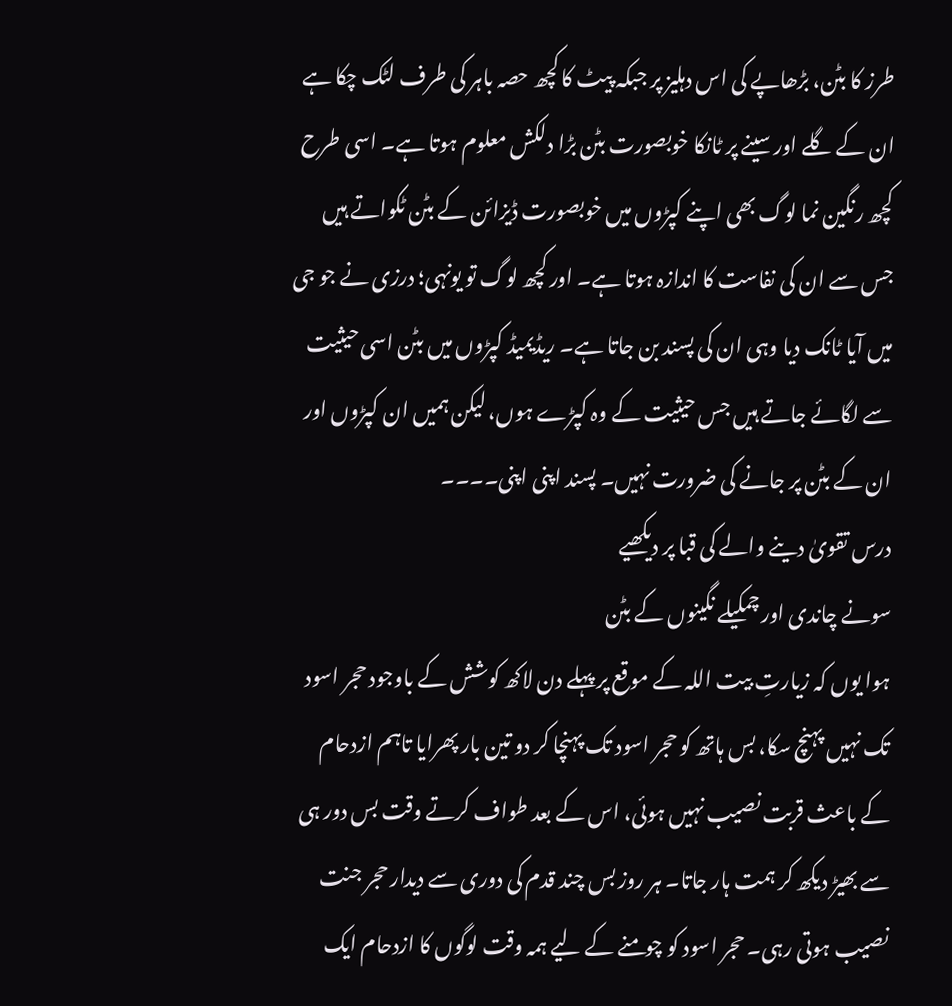طرز کا بٹن، بڑھاپے کی اس دہلیز پر جبکہ پیٹ کا کچھ حصہ باہر کی طرف لٹک چکا ہے ان کے گلے اور سینے پر ٹانکا خوبصورت بٹن بڑا دلکش معلوم ہوتا ہے۔ اسی طرح کچھ رنگین نما لوگ بھی اپنے کپڑوں میں خوبصورت ڈیزائن کے بٹن ٹکواتے ہیں جس سے ان کی نفاست کا اندازہ ہوتا ہے۔ اور کچھ لوگ تو یونہی؛ درزی نے جو جی میں آیا ٹانک دیا وہی ان کی پسند بن جاتا ہے۔ ریڈیمیڈ کپڑوں میں بٹن اسی حیثیت سے لگائے جاتے ہیں جس حیثیت کے وہ کپڑے ہوں، لیکن ہمیں ان کپڑوں اور ان کے بٹن پر جانے کی ضرورت نہیں۔ پسند اپنی اپنی۔۔۔۔
درس تقویٰ دینے والے کی قبا پر دیکھیے
سونے چاندی اور چمکیلے نگینوں کے بٹن
ہوا یوں کہ زیارتِ بیت اللہ کے موقع پر پہلے دن لاکھ کوشش کے باوجود حجر اسود تک نہیں پہنچ سکا، بس ہاتھ کو حجر اسود تک پہنچا کر دو تین بار پھرایا تاہم ازدحام کے باعث قربت نصیب نہیں ہوئی، اس کے بعد طواف کرتے وقت بس دور ہی سے بھیڑ دیکھ کر ہمت ہار جاتا۔ ہر روز بس چند قدم کی دوری سے دیدار حجر جنت نصیب ہوتی رہی۔ حجر اسود کو چومنے کے لیے ہمہ وقت لوگوں کا ازدحام ایک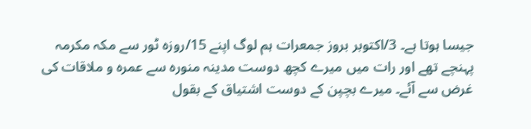جیسا ہوتا ہے۔ 3/اکتوبر بروز جمعرات ہم لوگ اپنے 15/روزہ ٹور سے مکہ مکرمہ پہنچے تھے اور رات میں میرے کچھ دوست مدینہ منورہ سے عمرہ و ملاقات کی غرض سے آئے۔ میرے بچپن کے دوست اشتیاق کے بقول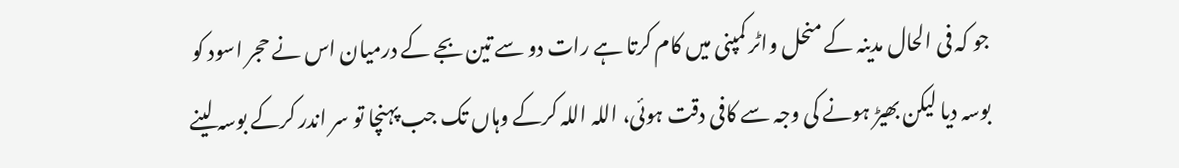جو کہ فی الحال مدینہ کے منحل واٹر کمپنی میں کام کرتا ہے رات دو سے تین بجے کے درمیان اس نے حجر اسود کو بوسہ دیا لیکن بھیڑ ہونے کی وجہ سے کافی دقت ہوئی، اللہ اللہ کرکے وہاں تک جب پہنچا تو سر اندر کرکے بوسہ لینے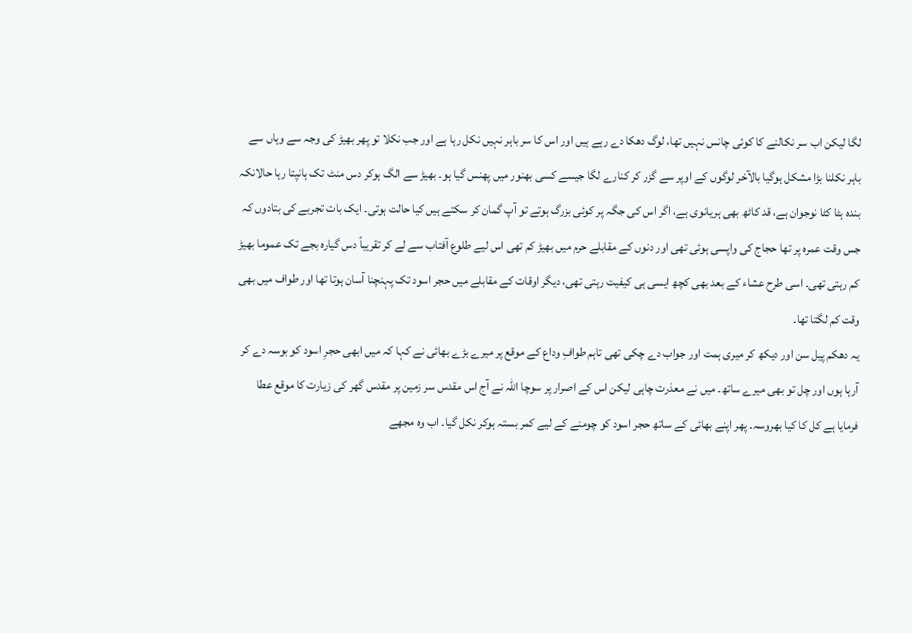لگا لیکن اب سر نکالنے کا کوئی چانس نہیں تھا، لوگ دھکا دے رہے ہیں اور اس کا سر باہر نہیں نکل رہا ہے اور جب نکلا تو پھر بھیڑ کی وجہ سے وہاں سے باہر نکلنا بڑا مشکل ہوگیا بالآخر لوگوں کے اوپر سے گزر کر کنارے لگا جیسے کسی بھنور میں پھنس گیا ہو۔ بھیڑ سے الگ ہوکر دس منٹ تک ہانپتا رہا حالانکہ بندہ ہٹا کٹا نوجوان ہے، قد کاٹھ بھی ہریانوی ہے، اگر اس کی جگہ پر کوئی بزرگ ہوتے تو آپ گمان کر سکتے ہیں کیا حالت ہوتی۔ ایک بات تجربے کی بتادوں کہ جس وقت عمرہ پر تھا حجاج کی واپسی ہوئی تھی اور دنوں کے مقابلے حرم میں بھیڑ کم تھی اس لیے طلوع آفتاب سے لے کر تقریباً دس گیارہ بجے تک عموما بھیڑ کم رہتی تھی۔ اسی طرح عشاء کے بعد بھی کچھ ایسی ہی کیفیت رہتی تھی، دیگر اوقات کے مقابلے میں حجر اسود تک پہنچنا آسان ہوتا تھا اور طواف میں بھی وقت کم لگتا تھا۔
یہ دھکم پیل سن اور دیکھ کر میری ہمت اور جواب دے چکی تھی تاہم طوافِ وداع کے موقع پر میرے بڑے بھائی نے کہا کہ میں ابھی حجرِ اسود کو بوسہ دے کر آرہا ہوں اور چل تو بھی میرے ساتھ۔ میں نے معذرت چاہی لیکن اس کے اصرار پر سوچا اللہ نے آج اس مقدس سر زمین پر مقدس گھر کی زیارت کا موقع عطا فرمایا ہے کل کا کیا بھروسہ۔ پھر اپنے بھائی کے ساتھ حجر اسود کو چومنے کے لیے کمر بستہ ہوکر نکل گیا۔ اب وہ مجھے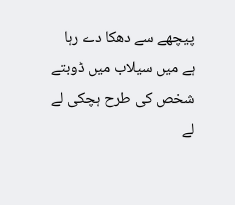پیچھے سے دھکا دے رہا ہے میں سیلاب میں ڈوبتے شخص کی طرح ہچکی لے لے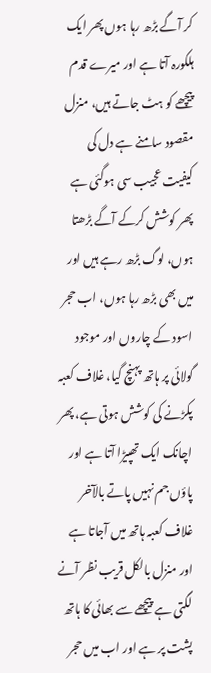کر آگے بڑھ رہا ہوں پھر ایک ہلکورہ آتا ہے اور میرے قدم پیچھے کو ہٹ جاتے ہیں، منزل مقصود سامنے ہے دل کی کیفیت عجیب سی ہوگئی ہے پھر کوشش کرکے آگے بڑھتا ہوں، لوگ بڑھ رہے ہیں اور میں بھی بڑھ رہا ہوں، اب حجر اسود کے چاروں اور موجود گولائی پر ہاتھ پہنچ گیا، غلاف کعبہ پکڑنے کی کوشش ہوتی ہے، پھر اچانک ایک تھپیڑا آتا ہے اور پاؤں جم نہیں پاتے بالآخر غلاف کعبہ ہاتھ میں آجاتا ہے اور منزل بالکل قریب نظر آنے لگتی ہے پیچھے سے بھائی کا ہاتھ پشت پر ہے اور اب میں حجر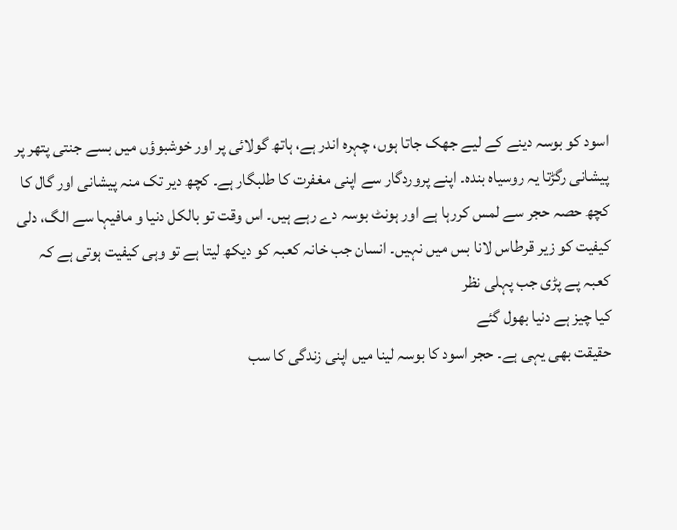اسود کو بوسہ دینے کے لیے جھک جاتا ہوں، چہرہ اندر ہے، ہاتھ گولائی پر اور خوشبوؤں میں بسے جنتی پتھر پر پیشانی رگڑتا یہ روسیاہ بندہ۔ اپنے پروردگار سے اپنی مغفرت کا طلبگار ہے۔ کچھ دیر تک منہ پیشانی اور گال کا کچھ حصہ حجر سے لمس کررہا ہے اور ہونٹ بوسہ دے رہے ہیں۔ اس وقت تو بالکل دنیا و مافیہا سے الگ، دلی کیفیت کو زیر قرطاس لانا بس میں نہیں۔ انسان جب خانہ کعبہ کو دیکھ لیتا ہے تو وہی کیفیت ہوتی ہے کہ
کعبہ پے پڑی جب پہلی نظر
کیا چیز ہے دنیا بھول گئے
حقیقت بھی یہی ہے۔ حجر اسود کا بوسہ لینا میں اپنی زندگی کا سب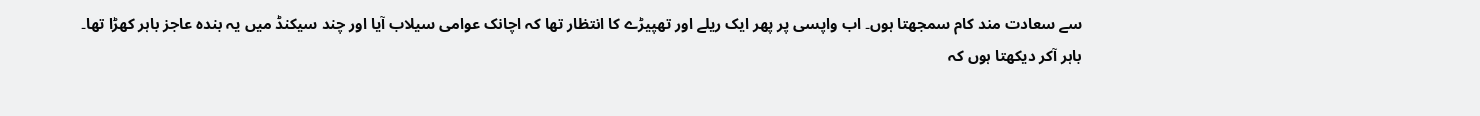سے سعادت مند کام سمجھتا ہوں۔ اب واپسی پر پھر ایک ریلے اور تھپیڑے کا انتظار تھا کہ اچانک عوامی سیلاب آیا اور چند سیکنڈ میں یہ بندہ عاجز باہر کھڑا تھا۔
باہر آکر دیکھتا ہوں کہ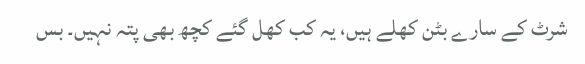شرٹ کے سارے بٹن کھلے ہیں، یہ کب کھل گئے کچھ بھی پتہ نہیں۔ بس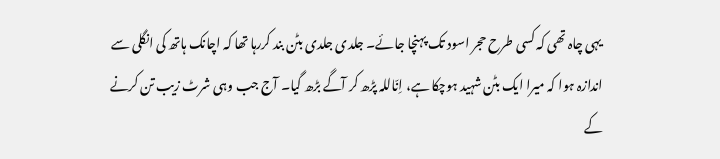یہی چاہ تھی کہ کسی طرح حجر اسود تک پہنچا جائے۔ جلدی جلدی بٹن بند کررہا تھا کہ اچانک ہاتھ کی انگلی سے اندازہ ہوا کہ میرا ایک بٹن شہید ہوچکا ہے، اِنّاللہ پڑھ کر آگے بڑھ گیا۔ آج جب وہی شرٹ زیب تن کرنے کے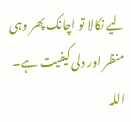لیے نکالا تو اچانک پھر وہی منظر اور دلی کیفیت ہے۔ اللہ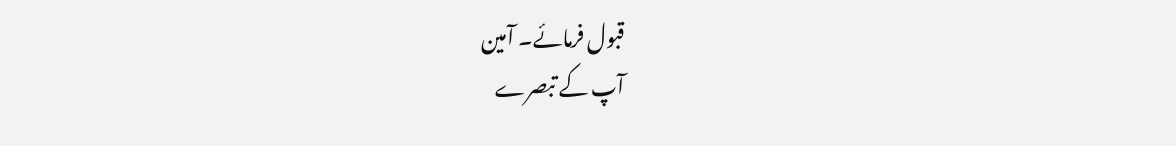قبول فرمائے۔ آمین
آپ کے تبصرے